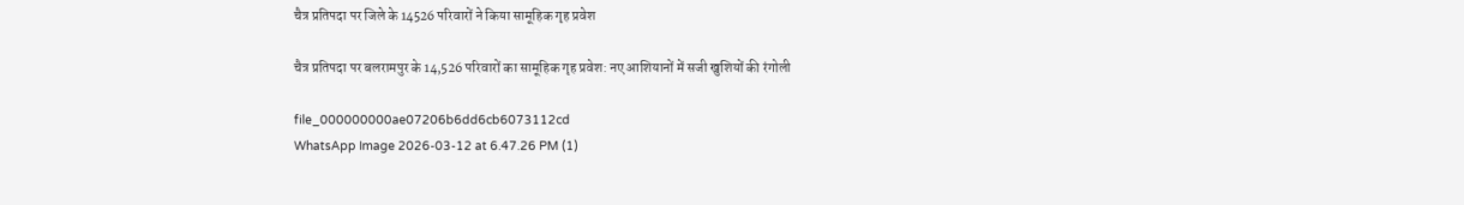चैत्र प्रतिपदा पर जिले के 14526 परिवारों ने किया सामूहिक गृह प्रवेश

चैत्र प्रतिपदा पर बलरामपुर के 14,526 परिवारों का सामूहिक गृह प्रवेश: नए आशियानों में सजी खुशियों की रंगोली

file_000000000ae07206b6dd6cb6073112cd
WhatsApp Image 2026-03-12 at 6.47.26 PM (1)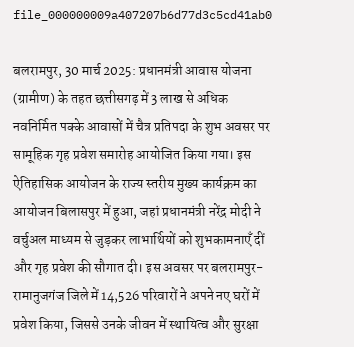file_000000009a407207b6d77d3c5cd41ab0

बलरामपुर, 30 मार्च 2025: प्रधानमंत्री आवास योजना (ग्रामीण) के तहत छत्तीसगढ़ में 3 लाख से अधिक नवनिर्मित पक्के आवासों में चैत्र प्रतिपदा के शुभ अवसर पर सामूहिक गृह प्रवेश समारोह आयोजित किया गया। इस ऐतिहासिक आयोजन के राज्य स्तरीय मुख्य कार्यक्रम का आयोजन बिलासपुर में हुआ, जहां प्रधानमंत्री नरेंद्र मोदी ने वर्चुअल माध्यम से जुड़कर लाभार्थियों को शुभकामनाएँ दीं और गृह प्रवेश की सौगात दी। इस अवसर पर बलरामपुर-रामानुजगंज जिले में 14,526 परिवारों ने अपने नए घरों में प्रवेश किया, जिससे उनके जीवन में स्थायित्व और सुरक्षा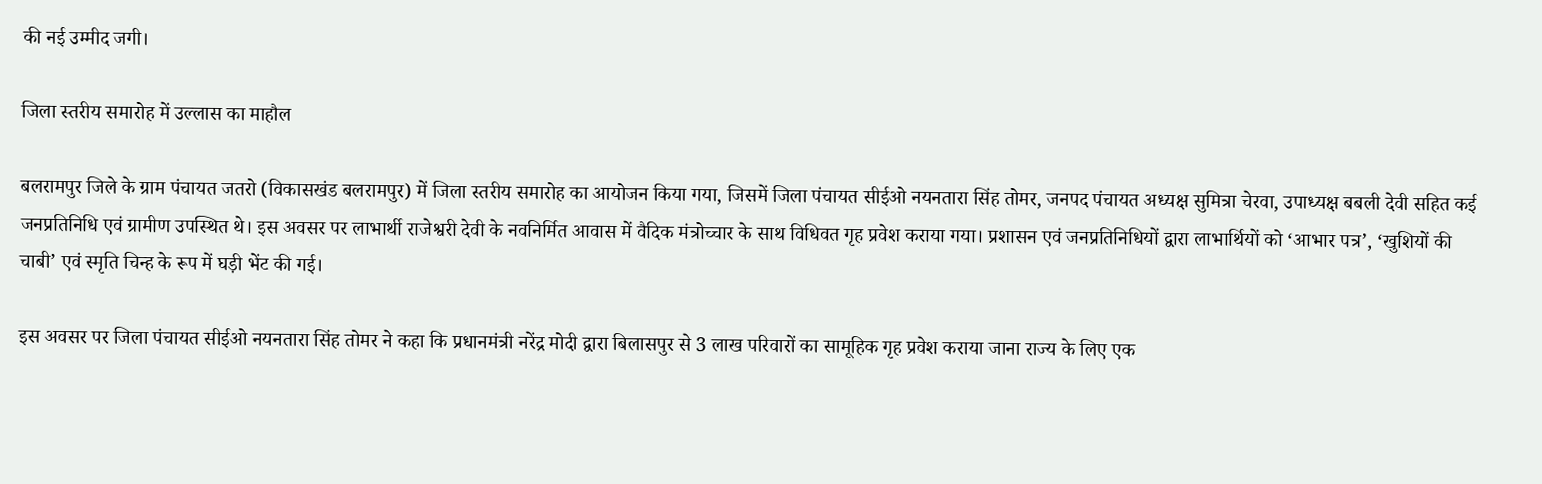की नई उम्मीद जगी।

जिला स्तरीय समारोह में उल्लास का माहौल

बलरामपुर जिले के ग्राम पंचायत जतरो (विकासखंड बलरामपुर) में जिला स्तरीय समारोह का आयोजन किया गया, जिसमें जिला पंचायत सीईओ नयनतारा सिंह तोमर, जनपद पंचायत अध्यक्ष सुमित्रा चेरवा, उपाध्यक्ष बबली देवी सहित कई जनप्रतिनिधि एवं ग्रामीण उपस्थित थे। इस अवसर पर लाभार्थी राजेश्वरी देवी के नवनिर्मित आवास में वैदिक मंत्रोच्चार के साथ विधिवत गृह प्रवेश कराया गया। प्रशासन एवं जनप्रतिनिधियों द्वारा लाभार्थियों को ‘आभार पत्र’, ‘खुशियों की चाबी’ एवं स्मृति चिन्ह के रूप में घड़ी भेंट की गई।

इस अवसर पर जिला पंचायत सीईओ नयनतारा सिंह तोमर ने कहा कि प्रधानमंत्री नरेंद्र मोदी द्वारा बिलासपुर से 3 लाख परिवारों का सामूहिक गृह प्रवेश कराया जाना राज्य के लिए एक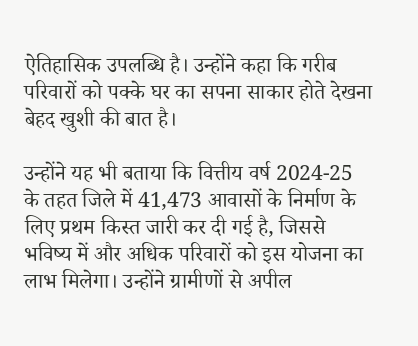ऐतिहासिक उपलब्धि है। उन्होंने कहा कि गरीब परिवारों को पक्के घर का सपना साकार होते देखना बेहद खुशी की बात है।

उन्होंने यह भी बताया कि वित्तीय वर्ष 2024-25 के तहत जिले में 41,473 आवासों के निर्माण के लिए प्रथम किस्त जारी कर दी गई है, जिससे भविष्य में और अधिक परिवारों को इस योजना का लाभ मिलेगा। उन्होंने ग्रामीणों से अपील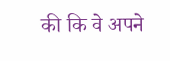की कि वे अपने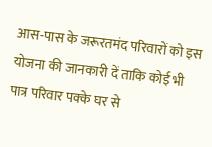आस-पास के जरूरतमंद परिवारों को इस योजना की जानकारी दें ताकि कोई भी पात्र परिवार पक्के घर से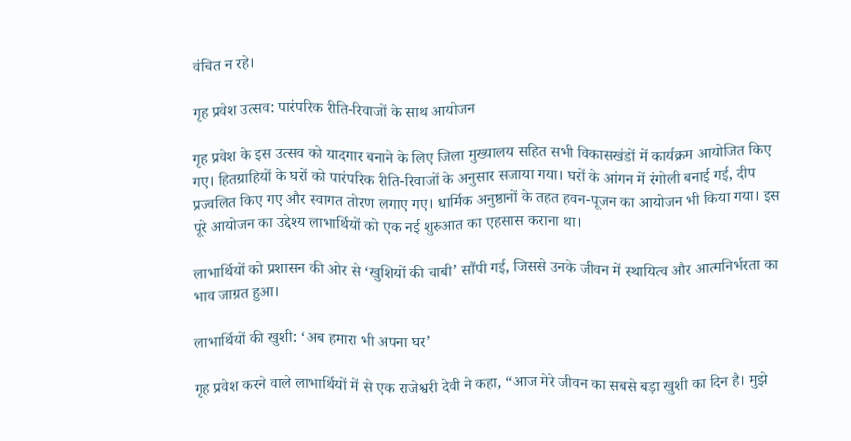वंचित न रहे।

गृह प्रवेश उत्सव: पारंपरिक रीति-रिवाजों के साथ आयोजन

गृह प्रवेश के इस उत्सव को यादगार बनाने के लिए जिला मुख्यालय सहित सभी विकासखंडों में कार्यक्रम आयोजित किए गए। हितग्राहियों के घरों को पारंपरिक रीति-रिवाजों के अनुसार सजाया गया। घरों के आंगन में रंगोली बनाई गई, दीप प्रज्वलित किए गए और स्वागत तोरण लगाए गए। धार्मिक अनुष्ठानों के तहत हवन-पूजन का आयोजन भी किया गया। इस पूरे आयोजन का उद्देश्य लाभार्थियों को एक नई शुरुआत का एहसास कराना था।

लाभार्थियों को प्रशासन की ओर से ‘खुशियों की चाबी’ सौंपी गई, जिससे उनके जीवन में स्थायित्व और आत्मनिर्भरता का भाव जाग्रत हुआ।

लाभार्थियों की खुशी: ‘अब हमारा भी अपना घर’

गृह प्रवेश करने वाले लाभार्थियों में से एक राजेश्वरी देवी ने कहा, “आज मेरे जीवन का सबसे बड़ा खुशी का दिन है। मुझे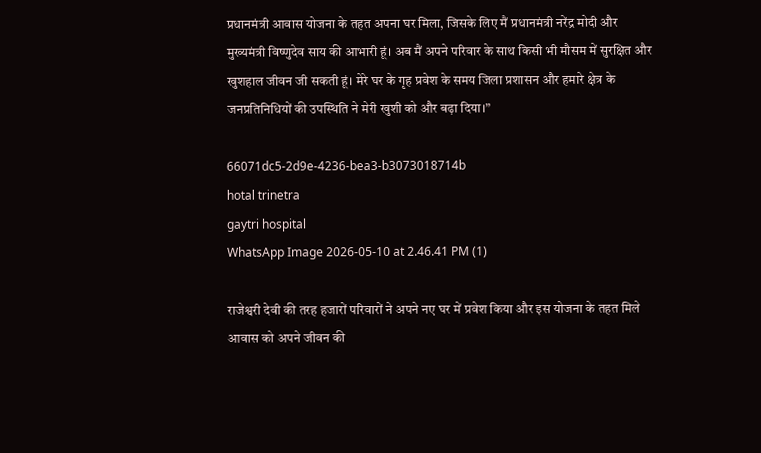प्रधानमंत्री आवास योजना के तहत अपना घर मिला, जिसके लिए मैं प्रधानमंत्री नरेंद्र मोदी और मुख्यमंत्री विष्णुदेव साय की आभारी हूं। अब मैं अपने परिवार के साथ किसी भी मौसम में सुरक्षित और खुशहाल जीवन जी सकती हूं। मेरे घर के गृह प्रवेश के समय जिला प्रशासन और हमारे क्षेत्र के जनप्रतिनिधियों की उपस्थिति ने मेरी खुशी को और बढ़ा दिया।”

66071dc5-2d9e-4236-bea3-b3073018714b
hotal trinetra
gaytri hospital
WhatsApp Image 2026-05-10 at 2.46.41 PM (1)

राजेश्वरी देवी की तरह हजारों परिवारों ने अपने नए घर में प्रवेश किया और इस योजना के तहत मिले आवास को अपने जीवन की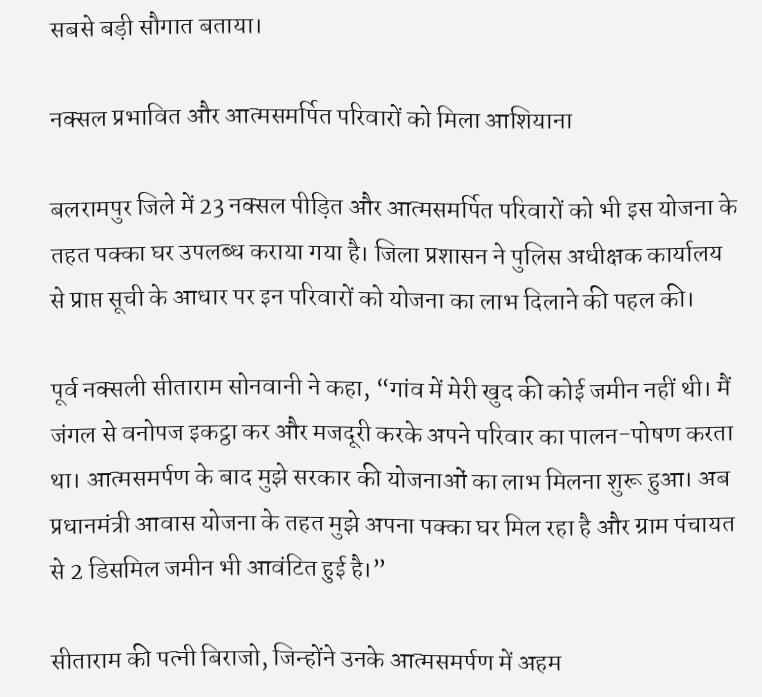सबसे बड़ी सौगात बताया।

नक्सल प्रभावित और आत्मसमर्पित परिवारों को मिला आशियाना

बलरामपुर जिले में 23 नक्सल पीड़ित और आत्मसमर्पित परिवारों को भी इस योजना के तहत पक्का घर उपलब्ध कराया गया है। जिला प्रशासन ने पुलिस अधीक्षक कार्यालय से प्राप्त सूची के आधार पर इन परिवारों को योजना का लाभ दिलाने की पहल की।

पूर्व नक्सली सीताराम सोनवानी ने कहा, “गांव में मेरी खुद की कोई जमीन नहीं थी। मैं जंगल से वनोपज इकट्ठा कर और मजदूरी करके अपने परिवार का पालन-पोषण करता था। आत्मसमर्पण के बाद मुझे सरकार की योजनाओं का लाभ मिलना शुरू हुआ। अब प्रधानमंत्री आवास योजना के तहत मुझे अपना पक्का घर मिल रहा है और ग्राम पंचायत से 2 डिसमिल जमीन भी आवंटित हुई है।”

सीताराम की पत्नी बिराजो, जिन्होंने उनके आत्मसमर्पण में अहम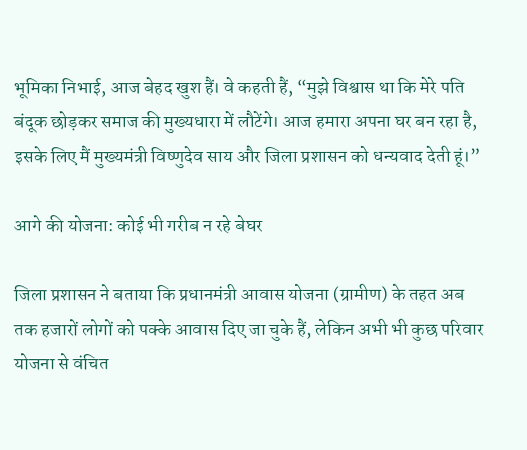भूमिका निभाई, आज बेहद खुश हैं। वे कहती हैं, “मुझे विश्वास था कि मेरे पति बंदूक छोड़कर समाज की मुख्यधारा में लौटेंगे। आज हमारा अपना घर बन रहा है, इसके लिए मैं मुख्यमंत्री विष्णुदेव साय और जिला प्रशासन को धन्यवाद देती हूं।”

आगे की योजना: कोई भी गरीब न रहे बेघर

जिला प्रशासन ने बताया कि प्रधानमंत्री आवास योजना (ग्रामीण) के तहत अब तक हजारों लोगों को पक्के आवास दिए जा चुके हैं, लेकिन अभी भी कुछ परिवार योजना से वंचित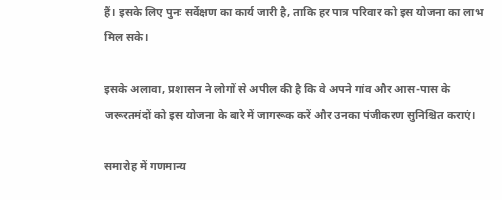हैं। इसके लिए पुनः सर्वेक्षण का कार्य जारी है, ताकि हर पात्र परिवार को इस योजना का लाभ मिल सके।

इसके अलावा, प्रशासन ने लोगों से अपील की है कि वे अपने गांव और आस-पास के जरूरतमंदों को इस योजना के बारे में जागरूक करें और उनका पंजीकरण सुनिश्चित कराएं।

समारोह में गणमान्य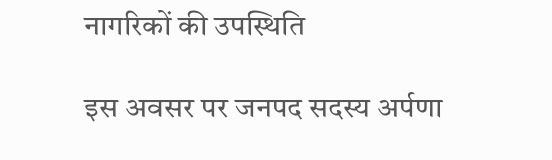नागरिकों की उपस्थिति

इस अवसर पर जनपद सदस्य अर्पणा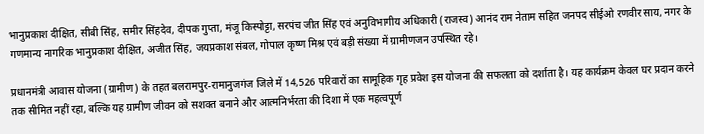भानुप्रकाश दीक्षित, सीबी सिंह, समीर सिंहदेव, दीपक गुप्ता, मंजू किस्पोट्टा, सरपंच जीत सिंह एवं अनुविभागीय अधिकारी (राजस्व) आनंद राम नेताम सहित जनपद सीईओ रणवीर साय, नगर के गणमान्य नागरिक भानुप्रकाश दीक्षित, अजीत सिंह, जयप्रकाश संबल, गोपाल कृष्ण मिश्र एवं बड़ी संख्या में ग्रामीणजन उपस्थित रहे।

प्रधानमंत्री आवास योजना (ग्रामीण) के तहत बलरामपुर-रामानुजगंज जिले में 14,526 परिवारों का सामूहिक गृह प्रवेश इस योजना की सफलता को दर्शाता है। यह कार्यक्रम केवल घर प्रदान करने तक सीमित नहीं रहा, बल्कि यह ग्रामीण जीवन को सशक्त बनाने और आत्मनिर्भरता की दिशा में एक महत्वपूर्ण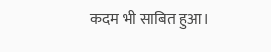कदम भी साबित हुआ।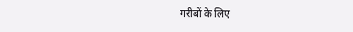गरीबों के लिए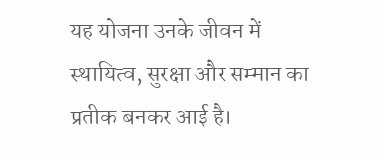यह योजना उनके जीवन में स्थायित्व, सुरक्षा और सम्मान का प्रतीक बनकर आई है।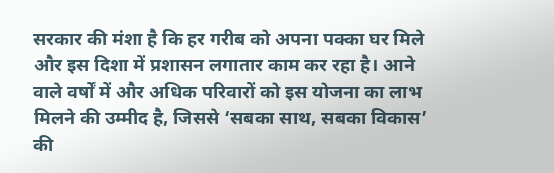सरकार की मंशा है कि हर गरीब को अपना पक्का घर मिले और इस दिशा में प्रशासन लगातार काम कर रहा है। आने वाले वर्षों में और अधिक परिवारों को इस योजना का लाभ मिलने की उम्मीद है, जिससे ‘सबका साथ, सबका विकास’ की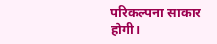परिकल्पना साकार होगी।